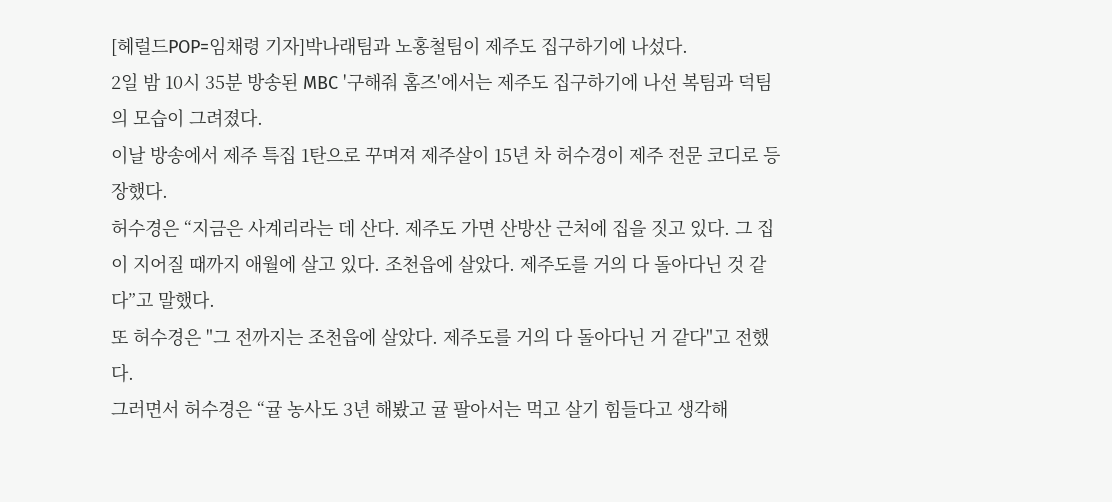[헤럴드POP=임채령 기자]박나래팀과 노홍철팀이 제주도 집구하기에 나섰다.
2일 밤 10시 35분 방송된 MBC '구해줘 홈즈'에서는 제주도 집구하기에 나선 복팀과 덕팀의 모습이 그려졌다.
이날 방송에서 제주 특집 1탄으로 꾸며져 제주살이 15년 차 허수경이 제주 전문 코디로 등장했다.
허수경은 “지금은 사계리라는 데 산다. 제주도 가면 산방산 근처에 집을 짓고 있다. 그 집이 지어질 때까지 애월에 살고 있다. 조천읍에 살았다. 제주도를 거의 다 돌아다닌 것 같다”고 말했다.
또 허수경은 "그 전까지는 조천읍에 살았다. 제주도를 거의 다 돌아다닌 거 같다"고 전했다.
그러면서 허수경은 “귤 농사도 3년 해봤고 귤 팔아서는 먹고 살기 힘들다고 생각해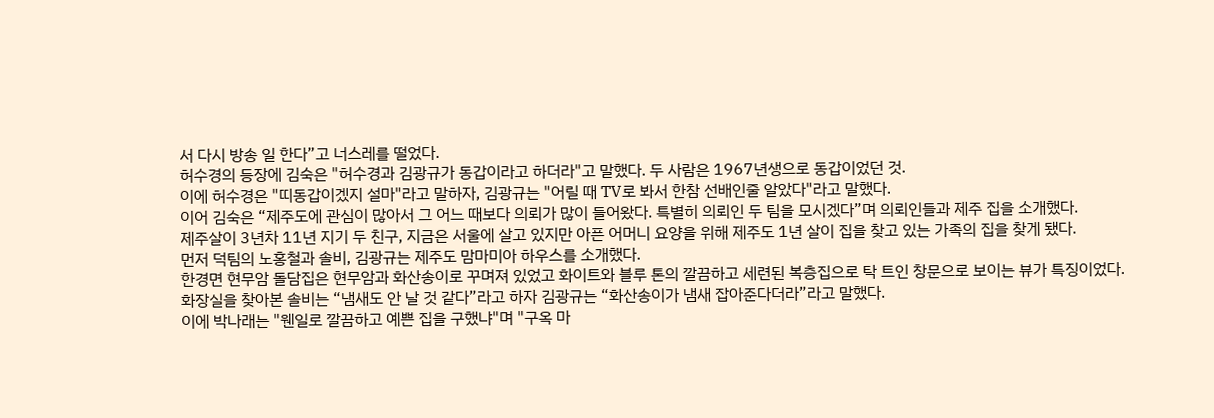서 다시 방송 일 한다”고 너스레를 떨었다.
허수경의 등장에 김숙은 "허수경과 김광규가 동갑이라고 하더라"고 말했다. 두 사람은 1967년생으로 동갑이었던 것.
이에 허수경은 "띠동갑이겠지 설마"라고 말하자, 김광규는 "어릴 때 TV로 봐서 한참 선배인줄 알았다"라고 말했다.
이어 김숙은 “제주도에 관심이 많아서 그 어느 때보다 의뢰가 많이 들어왔다. 특별히 의뢰인 두 팀을 모시겠다”며 의뢰인들과 제주 집을 소개했다.
제주살이 3년차 11년 지기 두 친구, 지금은 서울에 살고 있지만 아픈 어머니 요양을 위해 제주도 1년 살이 집을 찾고 있는 가족의 집을 찾게 됐다.
먼저 덕팀의 노홍철과 솔비, 김광규는 제주도 맘마미아 하우스를 소개했다.
한경면 현무암 돌담집은 현무암과 화산송이로 꾸며져 있었고 화이트와 블루 톤의 깔끔하고 세련된 복층집으로 탁 트인 창문으로 보이는 뷰가 특징이었다.
화장실을 찾아본 솔비는 “냄새도 안 날 것 같다”라고 하자 김광규는 “화산송이가 냄새 잡아준다더라”라고 말했다.
이에 박나래는 "웬일로 깔끔하고 예쁜 집을 구했냐"며 "구옥 마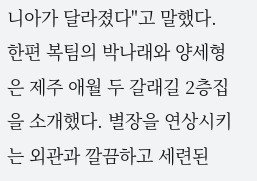니아가 달라졌다"고 말했다.
한편 복팀의 박나래와 양세형은 제주 애월 두 갈래길 2층집을 소개했다. 별장을 연상시키는 외관과 깔끔하고 세련된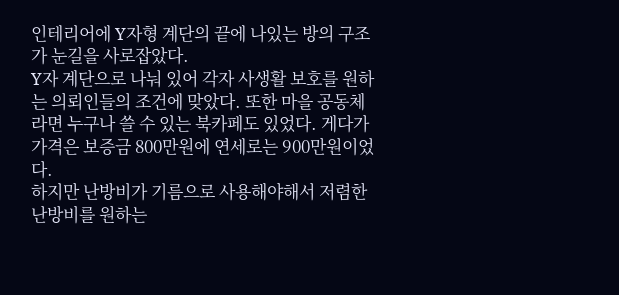인테리어에 Y자형 계단의 끝에 나있는 방의 구조가 눈길을 사로잡았다.
Y자 계단으로 나눠 있어 각자 사생활 보호를 원하는 의뢰인들의 조건에 맞았다. 또한 마을 공동체라면 누구나 쓸 수 있는 북카페도 있었다. 게다가 가격은 보증금 800만원에 연세로는 900만원이었다.
하지만 난방비가 기름으로 사용해야해서 저렴한 난방비를 원하는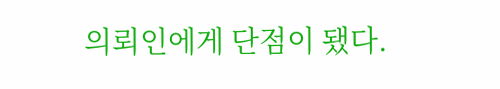의뢰인에게 단점이 됐다.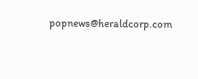popnews@heraldcorp.com